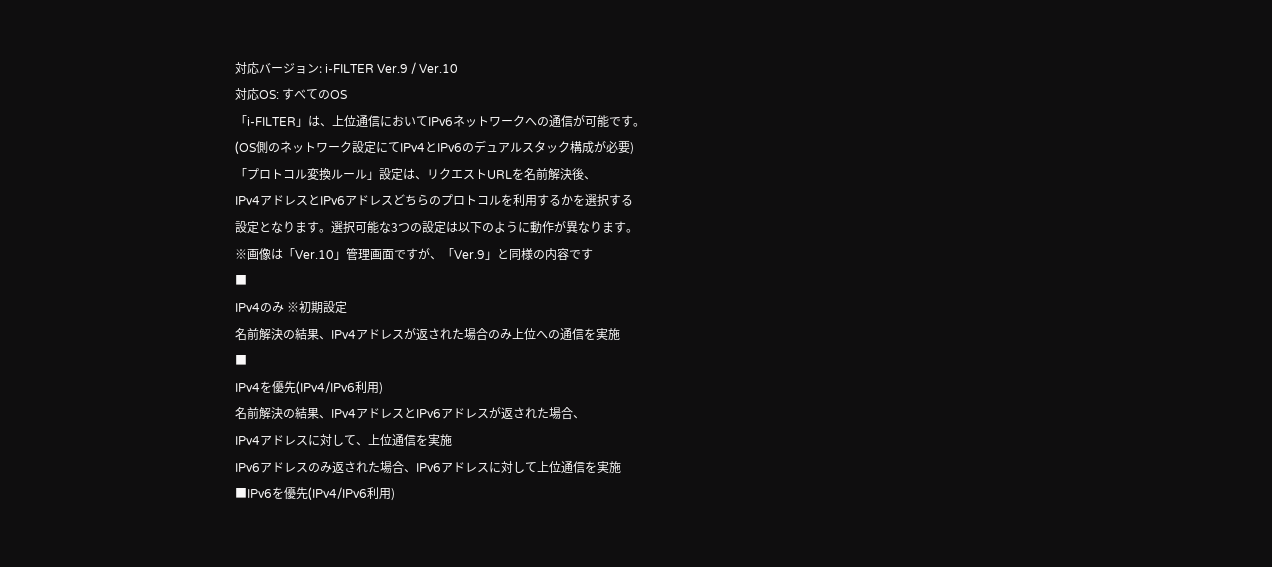対応バージョン: i-FILTER Ver.9 / Ver.10
対応OS: すべてのOS
「i-FILTER」は、上位通信においてIPv6ネットワークへの通信が可能です。
(OS側のネットワーク設定にてIPv4とIPv6のデュアルスタック構成が必要)
「プロトコル変換ルール」設定は、リクエストURLを名前解決後、
IPv4アドレスとIPv6アドレスどちらのプロトコルを利用するかを選択する
設定となります。選択可能な3つの設定は以下のように動作が異なります。
※画像は「Ver.10」管理画面ですが、「Ver.9」と同様の内容です
■
IPv4のみ ※初期設定
名前解決の結果、IPv4アドレスが返された場合のみ上位への通信を実施
■
IPv4を優先(IPv4/IPv6利用)
名前解決の結果、IPv4アドレスとIPv6アドレスが返された場合、
IPv4アドレスに対して、上位通信を実施
IPv6アドレスのみ返された場合、IPv6アドレスに対して上位通信を実施
■IPv6を優先(IPv4/IPv6利用)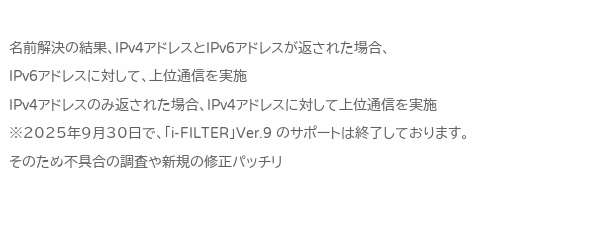名前解決の結果、IPv4アドレスとIPv6アドレスが返された場合、
IPv6アドレスに対して、上位通信を実施
IPv4アドレスのみ返された場合、IPv4アドレスに対して上位通信を実施
※2025年9月30日で、「i-FILTER」Ver.9 のサポートは終了しております。
そのため不具合の調査や新規の修正パッチリ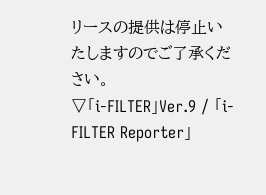リースの提供は停止いたしますのでご了承ください。
▽「i-FILTER」Ver.9 / 「i-FILTER Reporter」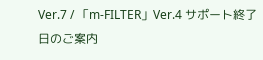Ver.7 / 「m-FILTER」Ver.4 サポート終了日のご案内